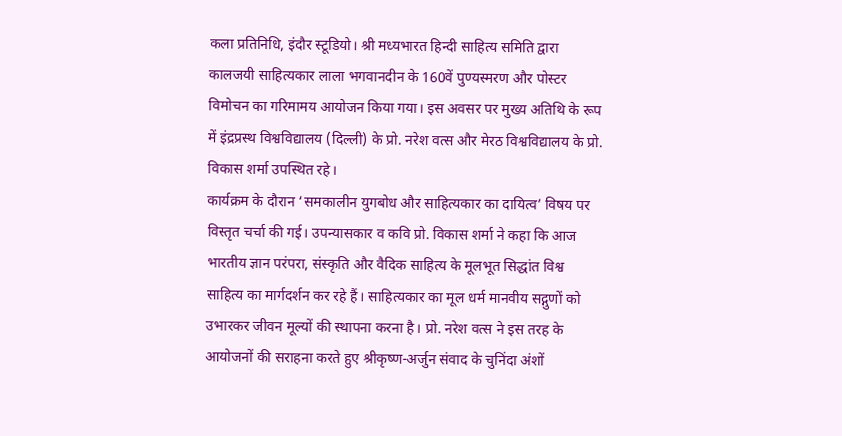कला प्रतिनिधि, इंदौर स्टूडियो। श्री मध्यभारत हिन्दी साहित्य समिति द्वारा कालजयी साहित्यकार लाला भगवानदीन के 160वें पुण्यस्मरण और पोस्टर विमोचन का गरिमामय आयोजन किया गया। इस अवसर पर मुख्य अतिथि के रूप में इंद्रप्रस्थ विश्वविद्यालय (दिल्ली) के प्रो. नरेश वत्स और मेरठ विश्वविद्यालय के प्रो. विकास शर्मा उपस्थित रहे।
कार्यक्रम के दौरान ‘समकालीन युगबोध और साहित्यकार का दायित्व’ विषय पर विस्तृत चर्चा की गई। उपन्यासकार व कवि प्रो. विकास शर्मा ने कहा कि आज भारतीय ज्ञान परंपरा, संस्कृति और वैदिक साहित्य के मूलभूत सिद्धांत विश्व साहित्य का मार्गदर्शन कर रहे हैं। साहित्यकार का मूल धर्म मानवीय सद्गुणों को उभारकर जीवन मूल्यों की स्थापना करना है। प्रो. नरेश वत्स ने इस तरह के आयोजनों की सराहना करते हुए श्रीकृष्ण-अर्जुन संवाद के चुनिंदा अंशों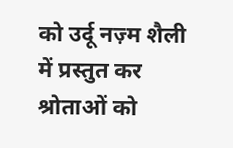को उर्दू नज़्म शैली में प्रस्तुत कर श्रोताओं को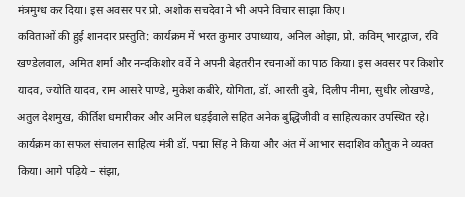मंत्रमुग्ध कर दिया। इस अवसर पर प्रो. अशोक सचदेवा ने भी अपने विचार साझा किए।
कविताओं की हुई शानदार प्रस्तुति: कार्यक्रम में भरत कुमार उपाध्याय, अनिल ओझा, प्रो. कविम् भारद्वाज, रवि खण्डेलवाल, अमित शर्मा और नन्दकिशोर वर्वे ने अपनी बेहतरीन रचनाओं का पाठ किया। इस अवसर पर किशोर यादव, ज्योति यादव, राम आसरे पाण्डे, मुकेश कबीरे, योगिता, डॉ. आरती दुबे, दिलीप नीमा, सुधीर लोखण्डे, अतुल देशमुख, कीर्तिश धमारीकर और अनिल धड़ईवाले सहित अनेक बुद्धिजीवी व साहित्यकार उपस्थित रहे। कार्यक्रम का सफल संचालन साहित्य मंत्री डॉ. पद्मा सिंह ने किया और अंत में आभार सदाशिव कौतुक ने व्यक्त किया। आगे पढ़िये – संझा,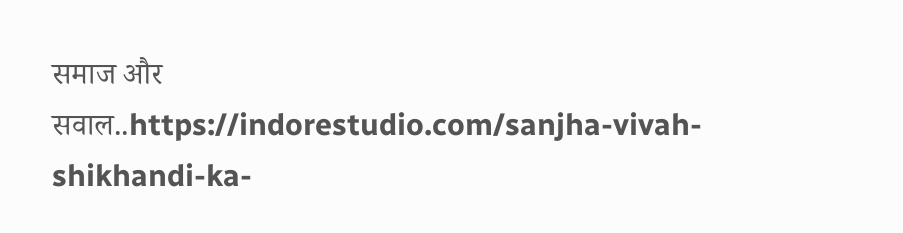समाज और सवाल..https://indorestudio.com/sanjha-vivah-shikhandi-ka-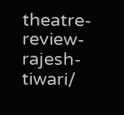theatre-review-rajesh-tiwari/